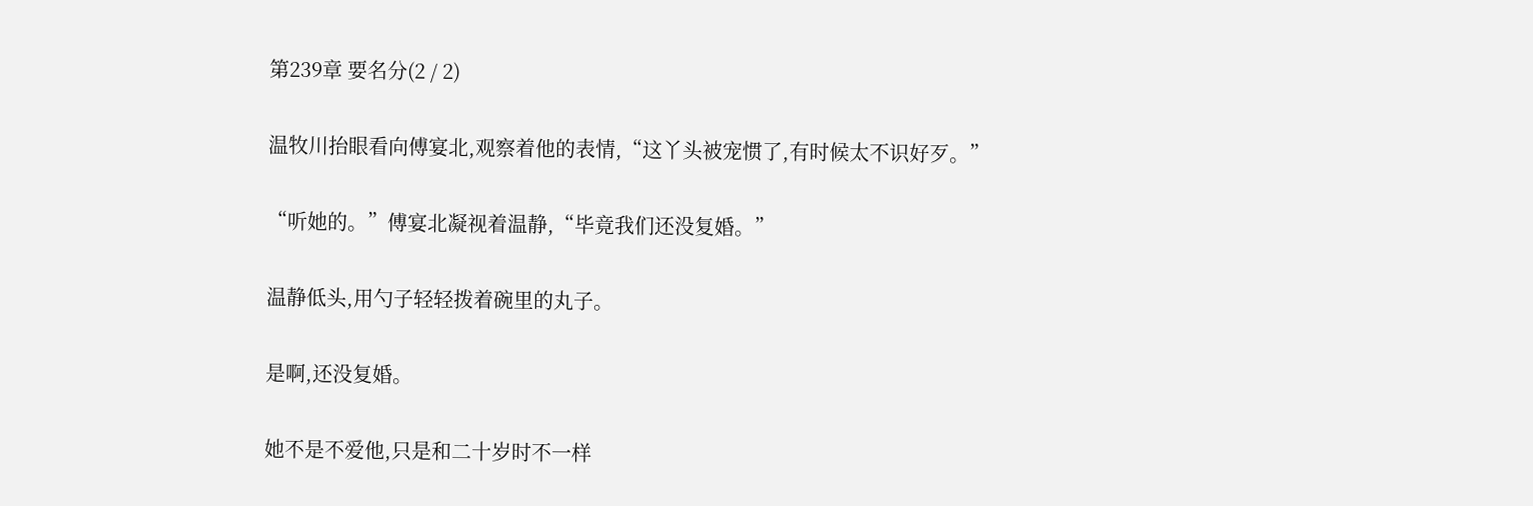第239章 要名分(2 / 2)

温牧川抬眼看向傅宴北,观察着他的表情,“这丫头被宠惯了,有时候太不识好歹。”

“听她的。”傅宴北凝视着温静,“毕竟我们还没复婚。”

温静低头,用勺子轻轻拨着碗里的丸子。

是啊,还没复婚。

她不是不爱他,只是和二十岁时不一样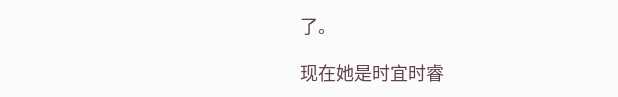了。

现在她是时宜时睿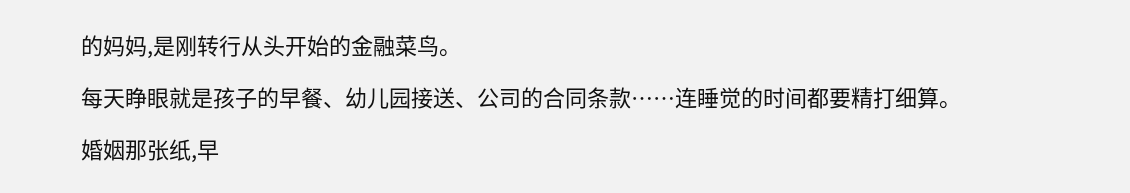的妈妈,是刚转行从头开始的金融菜鸟。

每天睁眼就是孩子的早餐、幼儿园接送、公司的合同条款……连睡觉的时间都要精打细算。

婚姻那张纸,早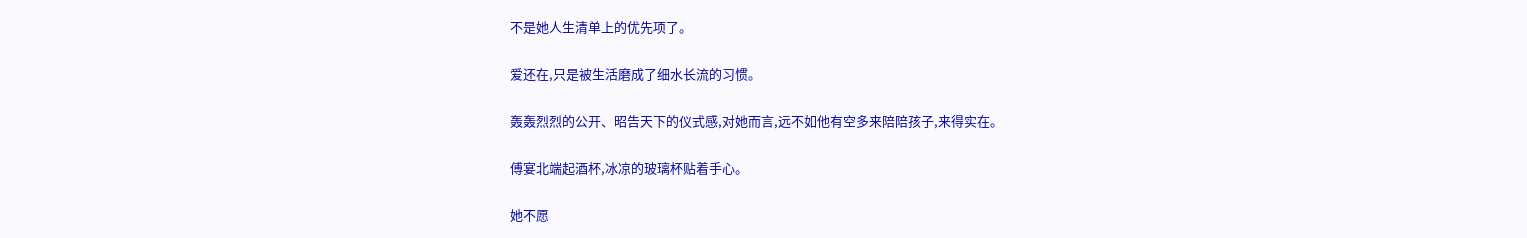不是她人生清单上的优先项了。

爱还在,只是被生活磨成了细水长流的习惯。

轰轰烈烈的公开、昭告天下的仪式感,对她而言,远不如他有空多来陪陪孩子,来得实在。

傅宴北端起酒杯,冰凉的玻璃杯贴着手心。

她不愿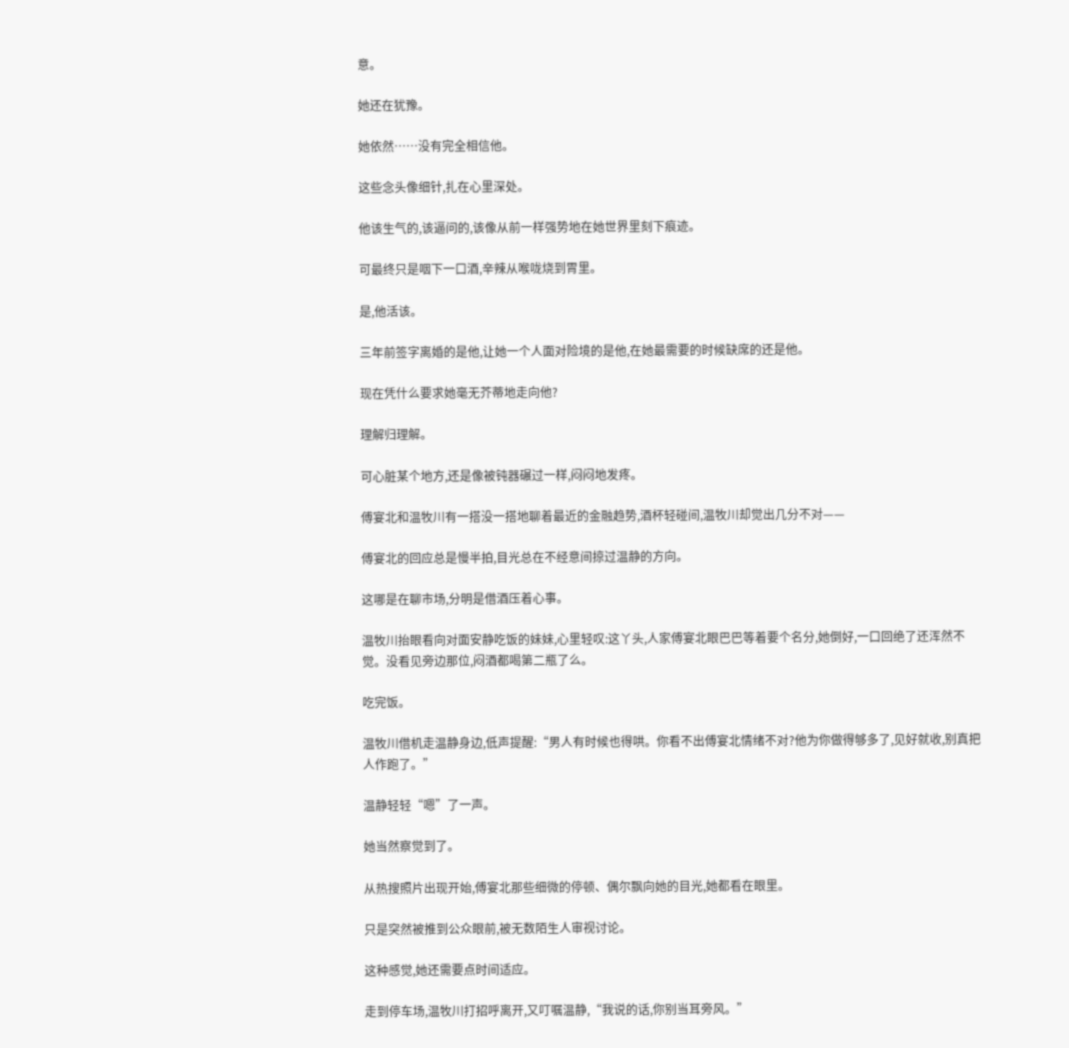意。

她还在犹豫。

她依然……没有完全相信他。

这些念头像细针,扎在心里深处。

他该生气的,该逼问的,该像从前一样强势地在她世界里刻下痕迹。

可最终只是咽下一口酒,辛辣从喉咙烧到胃里。

是,他活该。

三年前签字离婚的是他,让她一个人面对险境的是他,在她最需要的时候缺席的还是他。

现在凭什么要求她毫无芥蒂地走向他?

理解归理解。

可心脏某个地方,还是像被钝器碾过一样,闷闷地发疼。

傅宴北和温牧川有一搭没一搭地聊着最近的金融趋势,酒杯轻碰间,温牧川却觉出几分不对——

傅宴北的回应总是慢半拍,目光总在不经意间掠过温静的方向。

这哪是在聊市场,分明是借酒压着心事。

温牧川抬眼看向对面安静吃饭的妹妹,心里轻叹:这丫头,人家傅宴北眼巴巴等着要个名分,她倒好,一口回绝了还浑然不觉。没看见旁边那位,闷酒都喝第二瓶了么。

吃完饭。

温牧川借机走温静身边,低声提醒:“男人有时候也得哄。你看不出傅宴北情绪不对?他为你做得够多了,见好就收,别真把人作跑了。”

温静轻轻“嗯”了一声。

她当然察觉到了。

从热搜照片出现开始,傅宴北那些细微的停顿、偶尔飘向她的目光,她都看在眼里。

只是突然被推到公众眼前,被无数陌生人审视讨论。

这种感觉,她还需要点时间适应。

走到停车场,温牧川打招呼离开,又叮嘱温静,“我说的话,你别当耳旁风。”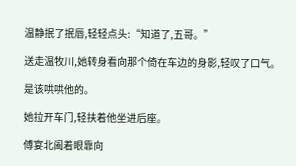温静抿了抿唇,轻轻点头:“知道了,五哥。”

送走温牧川,她转身看向那个倚在车边的身影,轻叹了口气。

是该哄哄他的。

她拉开车门,轻扶着他坐进后座。

傅宴北阖着眼靠向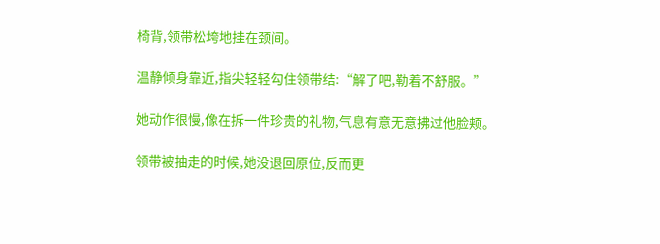椅背,领带松垮地挂在颈间。

温静倾身靠近,指尖轻轻勾住领带结:“解了吧,勒着不舒服。”

她动作很慢,像在拆一件珍贵的礼物,气息有意无意拂过他脸颊。

领带被抽走的时候,她没退回原位,反而更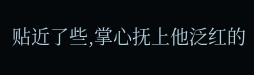贴近了些,掌心抚上他泛红的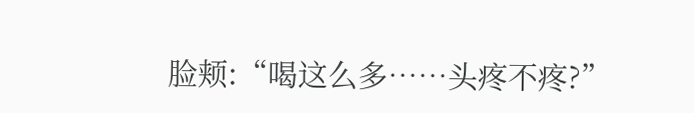脸颊:“喝这么多……头疼不疼?”